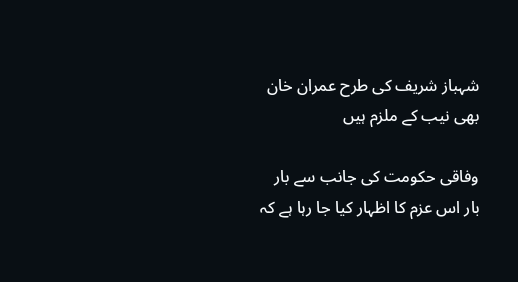شہباز شریف کی طرح عمران خان بھی نیب کے ملزم ہیں

وفاقی حکومت کی جانب سے بار بار اس عزم کا اظہار کیا جا رہا ہے کہ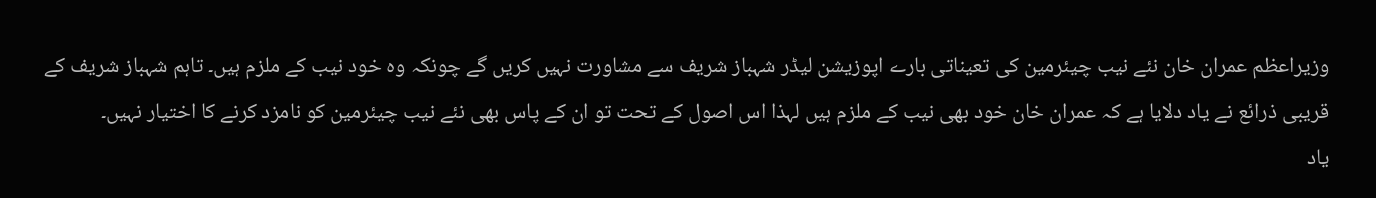وزیراعظم عمران خان نئے نیب چیئرمین کی تعیناتی بارے اپوزیشن لیڈر شہباز شریف سے مشاورت نہیں کریں گے چونکہ وہ خود نیب کے ملزم ہیں۔ تاہم شہباز شریف کے قریبی ذرائع نے یاد دلایا ہے کہ عمران خان خود بھی نیب کے ملزم ہیں لہذا اس اصول کے تحت تو ان کے پاس بھی نئے نیب چیئرمین کو نامزد کرنے کا اختیار نہیں۔
یاد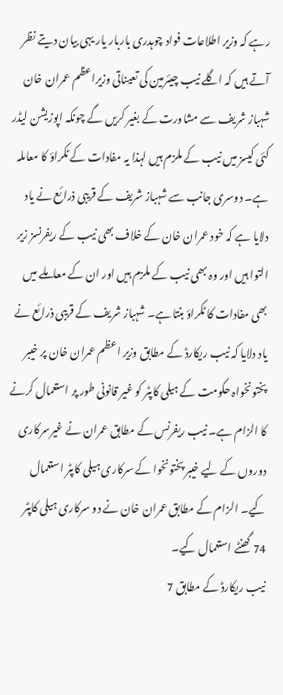رہے کہ وزیر اطلاعات فواد چوہدری باربار یار یہی بیان دیتے نظر آتے ہیں کہ اگلے نیب چیئرمین کی تعیناتی وزیراعظم عمران خان شہباز شریف سے مشاورت کے بغیر کریں گے چونکہ اپوزیشن لیڈر کئی کیسز میں نیب کے ملزم ہیں لہذا یہ مفادات کے ٹکراؤ کا معاملہ ہے۔ دوسری جانب سے شہباز شریف کے قریبی ذرائع نے یاد دلایا ہے کہ خود عمران خان کے خلاف بھی نیب کے ریفرنسز زیر التوا ہیں اور وہ بھی نیب کے ملزم ہیں اور ان کے معاملے میں بھی مفادات کا ٹکراؤ بنتا ہے۔ شہباز شریف کے قریبی ذرائع نے یاد دلایا کہ نیب ریکارڈ کے مطابق وزیر اعظم عمران خان پر خیبر پختونخواہ حکومت کے ہیلی کاپٹر کو غیر قانونی طور پر استعمال کرنے کا الزام ہے۔ نیب ریفرنس کے مطابق عمران نے غیرسرکاری دوروں کے لیے خیبر پختونخوا کے سرکاری ہیلی کاپٹر استعمال کیے۔ الزام کے مطابق عمران خان نے دو سرکاری ہیلی کاپٹر 74 گھنٹے استعمال کیے۔
نیب ریکارڈ کے مطابق 7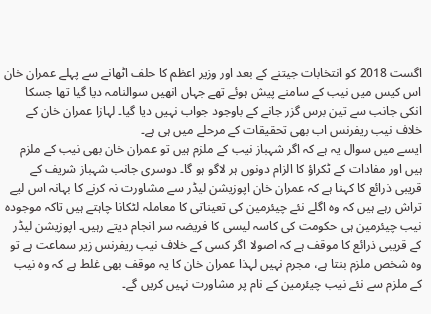اگست 2018 کو انتخابات جیتنے کے بعد اور وزیر اعظم کا حلف اٹھانے سے پہلے عمران خان اس کیس میں نیب کے سامنے پیش ہوئے تھے جہاں انھیں سوالنامہ دیا گیا تھا جسکا انکی جانب سے تین برس گزر جانے کے باوجود جواب نہیں دیا گیا۔ لہازا عمران خان کے خلاف نیب ریفرنس اب بھی تحقیقات کے مرحلے میں ہی ہے۔
ایسے میں سوال یہ ہے کہ اگر شہباز نیب کے ملزم ہیں تو عمران خان بھی نیب کے ملزم ہیں اور مفادات کے ٹکراؤ کا الزام دونوں ہر لاگو ہو گا۔ دوسری جانب شہباز شریف کے قریبی ذرائع کا کہنا ہے کہ عمران خان اپوزیشن لیڈر سے مشاورت نہ کرنے کا بہانہ اس لیے تراش رہے ہیں کہ وہ اگلے نئے چیئرمین کی تعیناتی کا معاملہ لٹکانا چاہتے ہیں تاکہ موجودہ نیب چیئرمین ہی حکومت کی کاسہ لیسی کا فریضہ سر انجام دیتے رہیں۔ اپوزیشن لیڈر کے قریبی ذرائع کا موقف ہے کہ اصولا اگر کسی کے خلاف نیب ریفرنس زیر سماعت ہے تو وہ شخص ملزم بنتا ہے، مجرم نہیں لہذا عمران خان کا یہ موقف بھی غلط ہے کہ وہ نیب کے ملزم سے نئے نیب چیئرمین کے نام پر مشاورت نہیں کریں گے۔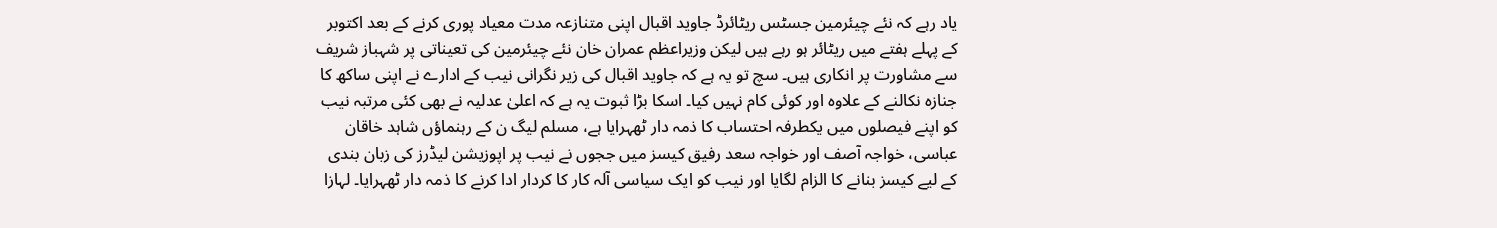یاد رہے کہ نئے چیئرمین جسٹس ریٹائرڈ جاوید اقبال اپنی متنازعہ مدت معیاد پوری کرنے کے بعد اکتوبر کے پہلے ہفتے میں ریٹائر ہو رہے ہیں لیکن وزیراعظم عمران خان نئے چیئرمین کی تعیناتی پر شہباز شریف سے مشاورت پر انکاری ہیں۔ سچ تو یہ ہے کہ جاوید اقبال کی زیر نگرانی نیب کے ادارے نے اپنی ساکھ کا جنازہ نکالنے کے علاوہ اور کوئی کام نہیں کیا۔ اسکا بڑا ثبوت یہ ہے کہ اعلیٰ عدلیہ نے بھی کئی مرتبہ نیب کو اپنے فیصلوں میں یکطرفہ احتساب کا ذمہ دار ٹھہرایا ہے، مسلم لیگ ن کے رہنماؤں شاہد خاقان عباسی، خواجہ آصف اور خواجہ سعد رفیق کیسز میں ججوں نے نیب پر اپوزیشن لیڈرز کی زبان بندی کے لیے کیسز بنانے کا الزام لگایا اور نیب کو ایک سیاسی آلہ کار کا کردار ادا کرنے کا ذمہ دار ٹھہرایا۔ لہازا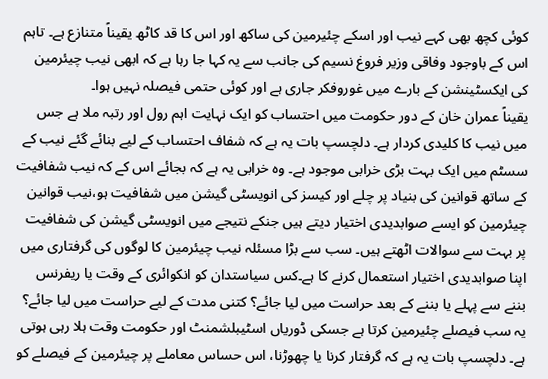کوئی کچھ بھی کہے نیب اور اسکے چئیرمین کی ساکھ اور اس کا قد کاٹھ یقیناً متنازع ہے۔ تاہم اس کے باوجود وفاقی وزیر فروغ نسیم کی جانب سے یہ کہا جا رہا ہے کہ ابھی نیب چیئرمین کی ایکسٹینشن کے بارے میں غوروفکر جاری ہے اور کوئی حتمی فیصلہ نہیں ہوا۔
یقیناً عمران خان کے دور حکومت میں احتساب کو ایک نہایت اہم رول اور رتبہ ملا ہے جس میں نیب کا کلیدی کردار ہے۔ دلچسپ بات یہ ہے کہ شفاف احتساب کے لیے بنائے گئے نیب کے سسٹم میں ایک بہت بڑی خرابی موجود ہے۔ وہ خرابی یہ ہے کہ بجائے اس کے کہ نیب شفافیت کے ساتھ قوانین کی بنیاد پر چلے اور کیسز کی انویسٹی گیشن میں شفافیت ہو،نیب قوانین چیئرمین کو ایسے صوابدیدی اختیار دیتے ہیں جنکے نتیجے میں انویسٹی گیشن کی شفافیت پر بہت سے سوالات اٹھتے ہیں۔ سب سے بڑا مسئلہ نیب چیئرمین کا لوگوں کی گرفتاری میں اپنا صوابدیدی اختیار استعمال کرنے کا ہے۔کس سیاستدان کو انکوائری کے وقت یا ریفرنس بننے سے پہلے یا بننے کے بعد حراست میں لیا جائے؟ کتنی مدت کے لیے حراست میں لیا جائے؟ یہ سب فیصلے چئیرمین کرتا ہے جسکی ڈوریاں اسٹیبلشمنٹ اور حکومت وقت ہلا رہی ہوتی ہے۔ دلچسپ بات یہ ہے کہ گرفتار کرنا یا چھوڑنا، اس حساس معاملے پر چیئرمین کے فیصلے کو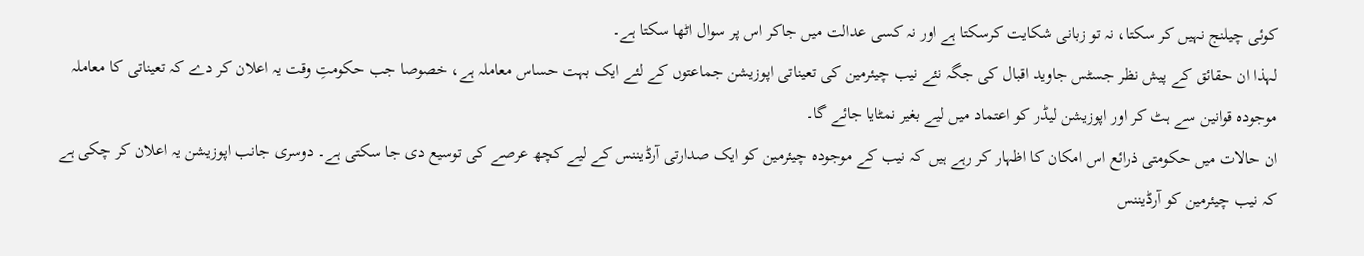کوئی چیلنج نہیں کر سکتا، نہ تو زبانی شکایت کرسکتا ہے اور نہ کسی عدالت میں جاکر اس پر سوال اٹھا سکتا ہے۔
لہذا ان حقائق کے پیش نظر جسٹس جاوید اقبال کی جگہ نئے نیب چیئرمین کی تعیناتی اپوزیشن جماعتوں کے لئے ایک بہت حساس معاملہ ہے، خصوصا جب حکومتِ وقت یہ اعلان کر دے کہ تعیناتی کا معاملہ موجودہ قوانین سے ہٹ کر اور اپوزیشن لیڈر کو اعتماد میں لیے بغیر نمٹایا جائے گا۔
ان حالات میں حکومتی ذرائع اس امکان کا اظہار کر رہے ہیں کہ نیب کے موجودہ چیئرمین کو ایک صدارتی آرڈیننس کے لیے کچھ عرصے کی توسیع دی جا سکتی ہے۔ دوسری جانب اپوزیشن یہ اعلان کر چکی ہے کہ نیب چیئرمین کو آرڈیننس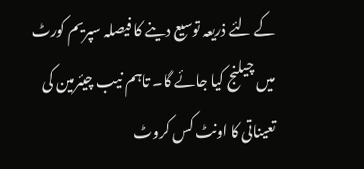کے لئے ذریعہ توسیع دینے کا فیصلہ سپریم کورٹ میں چیلنج کیا جائے گا۔ تاہم نیب چیئرمین کی تعیناتی کا اونٹ کس کروٹ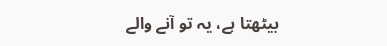بیٹھتا ہے، یہ تو آنے والے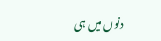دنوں میں ہی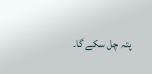پتہ چل سکے گا۔